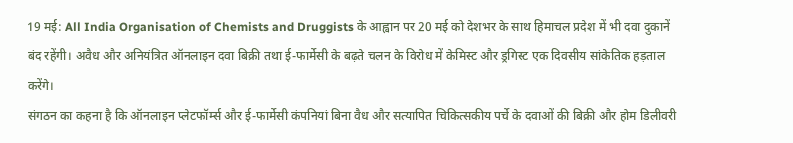19 मई: All India Organisation of Chemists and Druggists के आह्वान पर 20 मई को देशभर के साथ हिमाचल प्रदेश में भी दवा दुकानें बंद रहेंगी। अवैध और अनियंत्रित ऑनलाइन दवा बिक्री तथा ई-फार्मेसी के बढ़ते चलन के विरोध में केमिस्ट और ड्रगिस्ट एक दिवसीय सांकेतिक हड़ताल करेंगे।
संगठन का कहना है कि ऑनलाइन प्लेटफॉर्म्स और ई-फार्मेसी कंपनियां बिना वैध और सत्यापित चिकित्सकीय पर्चे के दवाओं की बिक्री और होम डिलीवरी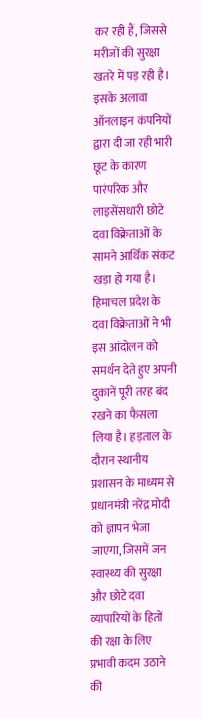कर रही हैं, जिससे मरीजों की सुरक्षा खतरे में पड़ रही है। इसके अलावा ऑनलाइन कंपनियों द्वारा दी जा रही भारी छूट के कारण पारंपरिक और लाइसेंसधारी छोटे दवा विक्रेताओं के सामने आर्थिक संकट खड़ा हो गया है।
हिमाचल प्रदेश के दवा विक्रेताओं ने भी इस आंदोलन को समर्थन देते हुए अपनी दुकानें पूरी तरह बंद रखने का फैसला लिया है। हड़ताल के दौरान स्थानीय प्रशासन के माध्यम से प्रधानमंत्री नरेंद्र मोदी को ज्ञापन भेजा जाएगा, जिसमें जन स्वास्थ्य की सुरक्षा और छोटे दवा व्यापारियों के हितों की रक्षा के लिए प्रभावी कदम उठाने की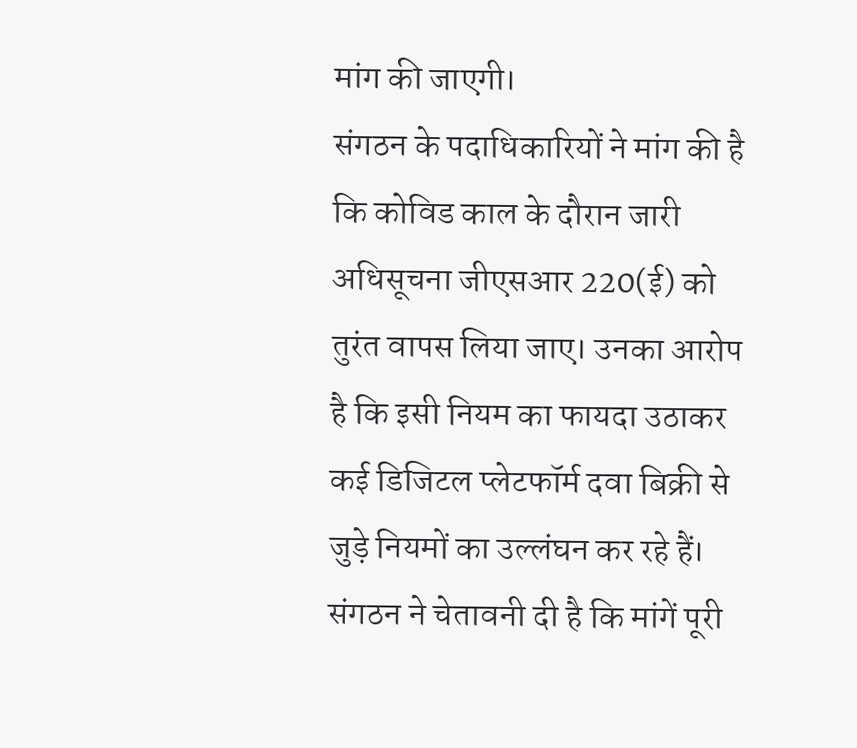मांग की जाएगी।
संगठन के पदाधिकारियों ने मांग की है कि कोविड काल के दौरान जारी अधिसूचना जीएसआर 220(ई) को तुरंत वापस लिया जाए। उनका आरोप है कि इसी नियम का फायदा उठाकर कई डिजिटल प्लेटफॉर्म दवा बिक्री से जुड़े नियमों का उल्लंघन कर रहे हैं। संगठन ने चेतावनी दी है कि मांगें पूरी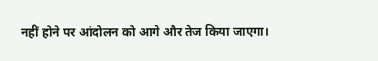नहीं होने पर आंदोलन को आगे और तेज किया जाएगा।